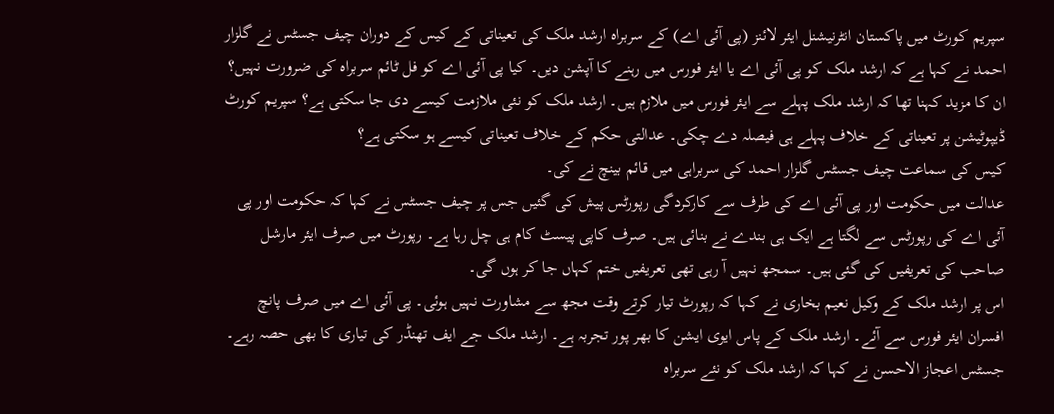سپریم کورٹ میں پاکستان انٹرنیشنل ایئر لائنز (پی آئی اے) کے سربراہ ارشد ملک کی تعیناتی کے کیس کے دوران چیف جسٹس نے گلزار احمد نے کہا ہے کہ ارشد ملک کو پی آئی اے یا ایئر فورس میں رہنے کا آپشن دیں۔ کیا پی آئی اے کو فل ٹائم سربراہ کی ضرورت نہیں؟
ان کا مزید کہنا تھا کہ ارشد ملک پہلے سے ایئر فورس میں ملازم ہیں۔ ارشد ملک کو نئی ملازمت کیسے دی جا سکتی ہے؟ سپریم کورٹ ڈیپوٹیشن پر تعیناتی کے خلاف پہلے ہی فیصلہ دے چکی۔ عدالتی حکم کے خلاف تعیناتی کیسے ہو سکتی ہے؟
کیس کی سماعت چیف جسٹس گلزار احمد کی سربراہی میں قائم بینچ نے کی۔
عدالت میں حکومت اور پی آئی اے کی طرف سے کارکردگی رپورٹس پیش کی گئیں جس پر چیف جسٹس نے کہا کہ حکومت اور پی آئی اے کی رپورٹس سے لگتا ہے ایک ہی بندے نے بنائی ہیں۔ صرف کاپی پیسٹ کام ہی چل رہا ہے۔ رپورٹ میں صرف ایئر مارشل صاحب کی تعریفیں کی گئی ہیں۔ سمجھ نہیں آ رہی تھی تعریفیں ختم کہاں جا کر ہوں گی۔
اس پر ارشد ملک کے وکیل نعیم بخاری نے کہا کہ رپورٹ تیار کرتے وقت مجھ سے مشاورت نہیں ہوئی۔ پی آئی اے میں صرف پانچ افسران ایئر فورس سے آئے۔ ارشد ملک کے پاس ایوی ایشن کا بھر پور تجربہ ہے۔ ارشد ملک جے ایف تھنڈر کی تیاری کا بھی حصہ رہے۔
جسٹس اعجاز الاحسن نے کہا کہ ارشد ملک کو نئے سربراہ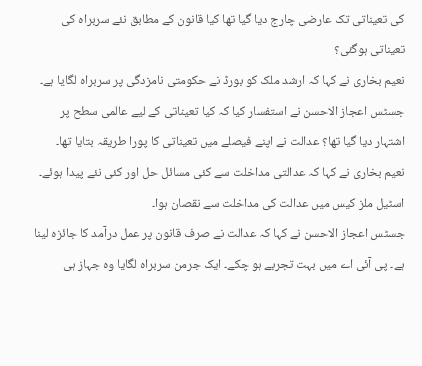کی تعیناتی تک عارضی چارج دیا گیا تھا کیا قانون کے مطابق نئے سربراہ کی تعیناتی ہوگئی؟
نعیم بخاری نے کہا کہ ارشد ملک کو بورڈ نے حکومتی نامزدگی پر سربراہ لگایا ہے۔
جسٹس اعجاز الاحسن نے استفسار کیا کہ کیا تعیناتی کے لیے عالمی سطح پر اشتہار دیا گیا تھا؟ عدالت نے اپنے فیصلے میں تعیناتی کا پورا طریقہ بتایا تھا۔
نعیم بخاری نے کہا کہ عدالتی مداخلت سے کئی مسائل حل اور کئی نئے پیدا ہوئے۔ اسٹیل ملز کیس میں عدالت کی مداخلت سے نقصان ہوا۔
جسٹس اعجاز الاحسن نے کہا کہ عدالت نے صرف قانون پر عمل درآمد کا جائزہ لینا ہے۔ پی آئی اے میں بہت تجربے ہو چکے۔ ایک جرمن سربراہ لگایا وہ جہاز ہی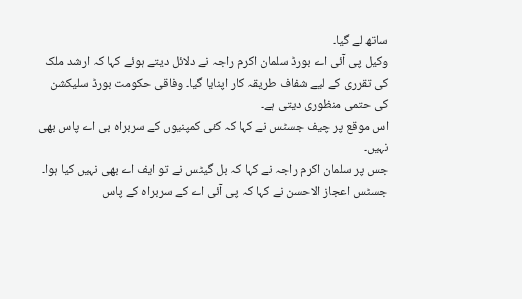ساتھ لے گیا۔
وکیل پی آئی اے بورڈ سلمان اکرم راجہ نے دلائل دیتے ہوئے کہا کہ ارشد ملک کی تقرری کے لیے شفاف طریقہ کار اپنایا گیا۔ وفاقی حکومت بورڈ سلیکشن کی حتمی منظوری دیتی ہے۔
اس موقع پر چیف جسٹس نے کہا کہ کئی کمپنیوں کے سربراہ بی اے پاس بھی نہیں۔
جس پر سلمان اکرم راجہ نے کہا کہ بل گیٹس نے تو ایف اے بھی نہیں کیا ہوا۔
جسٹس اعجاز الاحسن نے کہا کہ پی آئی اے کے سربراہ کے پاس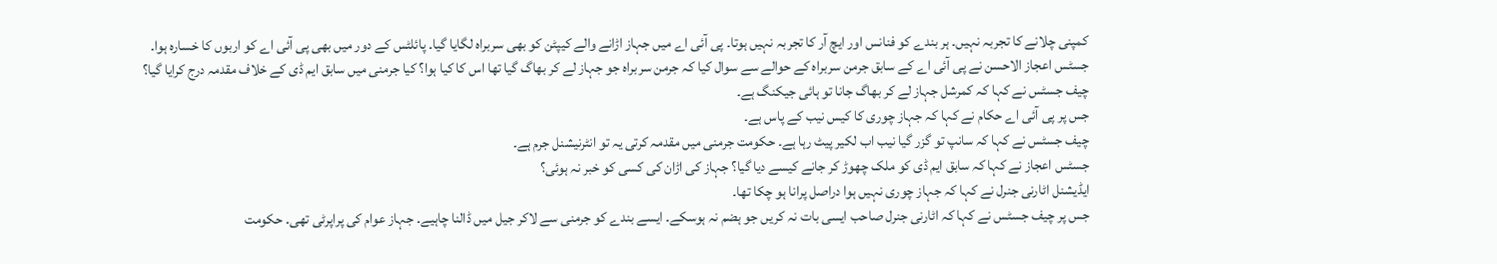کمپنی چلانے کا تجربہ نہیں۔ ہر بندے کو فنانس اور ایچ آر کا تجربہ نہیں ہوتا۔ پی آئی اے میں جہاز اڑانے والے کیپٹن کو بھی سربراہ لگایا گیا۔ پائلٹس کے دور میں بھی پی آئی اے کو اربوں کا خسارہ ہوا۔
جسٹس اعجاز الاحسن نے پی آئی اے کے سابق جرمن سربراہ کے حوالے سے سوال کیا کہ جرمن سربراہ جو جہاز لے کر بھاگ گیا تھا اس کا کیا ہوا؟ کیا جرمنی میں سابق ایم ڈی کے خلاف مقدمہ درج کرایا گیا؟
چیف جسٹس نے کہا کہ کمرشل جہاز لے کر بھاگ جانا تو ہائی جیکنگ ہے۔
جس پر پی آئی اے حکام نے کہا کہ جہاز چوری کا کیس نیب کے پاس ہے۔
چیف جسٹس نے کہا کہ سانپ تو گزر گیا نیب اب لکیر پیٹ رہا ہے۔ حکومت جرمنی میں مقدمہ کرتی یہ تو انٹرنیشنل جرم ہے۔
جسٹس اعجاز نے کہا کہ سابق ایم ڈی کو ملک چھوڑ کر جانے کیسے دیا گیا؟ جہاز کی اڑان کی کسی کو خبر نہ ہوئی؟
ایڈیشنل اٹارنی جنرل نے کہا کہ جہاز چوری نہیں ہوا دراصل پرانا ہو چکا تھا۔
جس پر چیف جسٹس نے کہا کہ اٹارنی جنرل صاحب ایسی بات نہ کریں جو ہضم نہ ہوسکے۔ ایسے بندے کو جرمنی سے لاکر جیل میں ڈالنا چاہیے۔ جہاز عوام کی پراپرٹی تھی۔ حکومت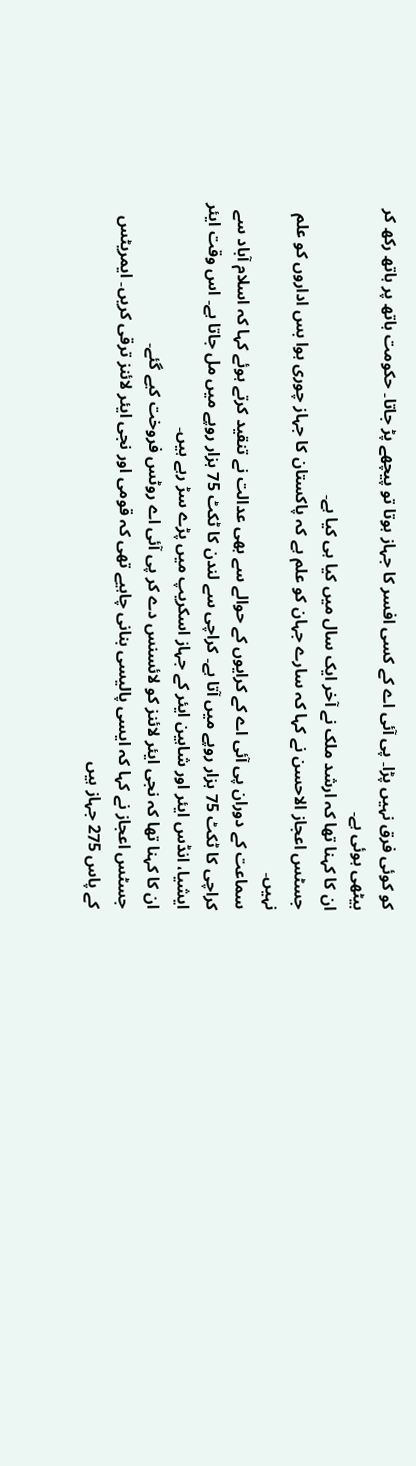کو کوئی فرق نہیں پڑا۔ پی آئی اے کے کسی افسر کا جہاز ہوتا تو پیچھے پڑ جاتا۔ حکومت ہاتھ پر ہاتھ رکھ کر بیٹھی ہوئی ہے۔
ان کا کہنا تھا کہ ارشد ملک نے آخر ایک سال میں کیا ہی کیا ہے۔
جسٹس اعجاز الاحسن نے کہا کہ سارے جہان کو علم ہے کہ پاکستان کا جہاز چوری ہوا بس اداروں کو علم نہیں۔
سماعت کے دوران پی آئی اے کے کرایوں کے حوالے سے بھی عدالت نے تنقید کرتے ہوئے کہا کہ اسلام آباد سے کراچی کا ٹکٹ 75 ہزار روپے میں آتا ہے۔ کراچی سے لندن کا ٹکٹ 75 ہزار روپے میں مل جاتا ہے۔ اس وقت ایئر ایشیا، انڈس ایئر اور شاہین ایئر کے جہاز اسکریپ میں پڑے سڑ رہے ہیں۔
ان کا کہنا تھا کہ نجی ایئر لائنز کو لائسنس دے کر پی آئی اے روٹس فروخت کیے گئے۔
جسٹس اعجاز نے کہا کہ ایسی پالیسی بنانی چاہیے تھی کہ قومی اور نجی ایئر لائنز ترقی کریں۔ ایمریٹس کے پاس 275 جہاز ہیں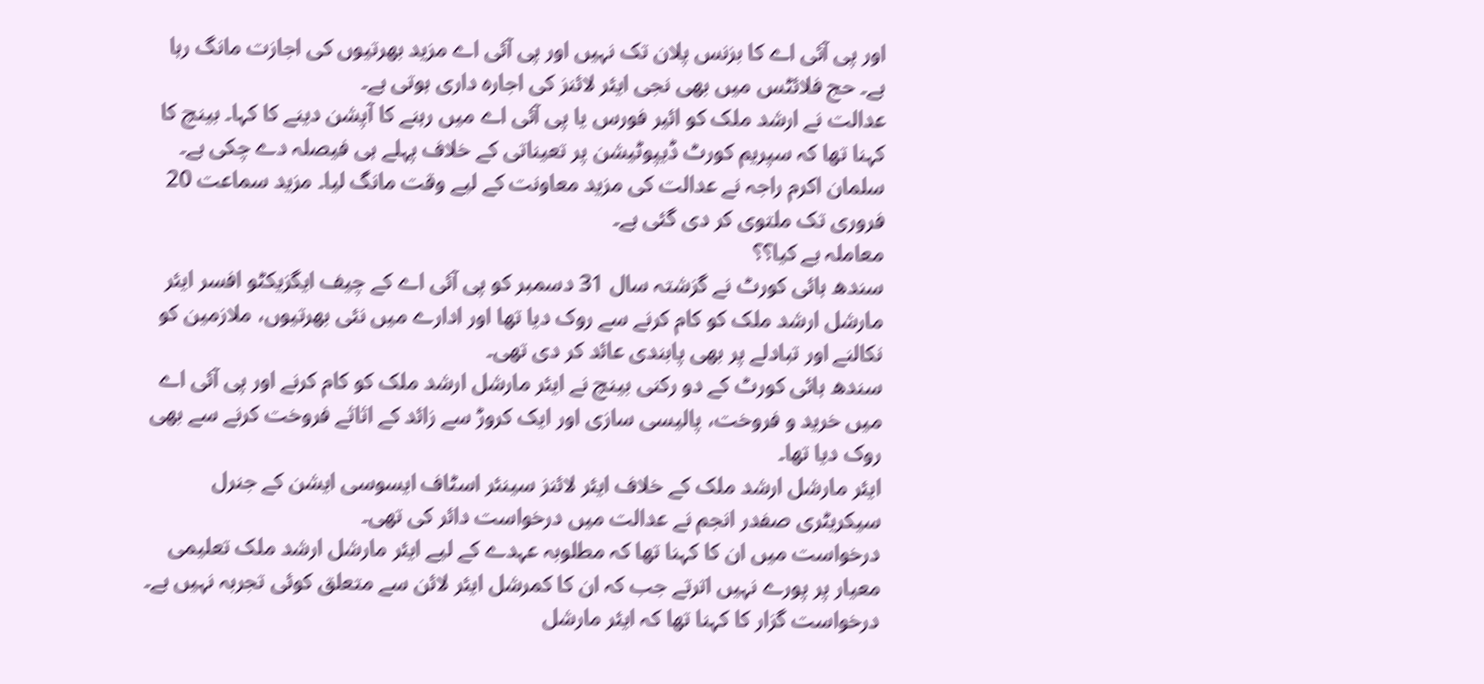اور پی آئی اے کا بزنس پلان تک نہیں اور پی آئی اے مزید بھرتیوں کی اجازت مانگ رہا ہے۔ حج فلائٹس میں بھی نجی ایئر لائنز کی اجارہ داری ہوتی ہے۔
عدالت نے ارشد ملک کو ائیر فورس یا پی آئی اے میں رہنے کا آپشن دینے کا کہا۔ بینچ کا کہنا تھا کہ سپریم کورٹ ڈیپوٹیشن پر تعیناتی کے خلاف پہلے ہی فیصلہ دے چکی ہے۔
سلمان اکرم راجہ نے عدالت کی مزید معاونت کے لیے وقت مانگ لیا۔ مزید سماعت 20 فروری تک ملتوی کر دی گئی ہے۔
معاملہ ہے کیا؟؟
سندھ ہائی کورٹ نے گزشتہ سال 31 دسمبر کو پی آئی اے کے چیف ایگزیکٹو افسر ایئر مارشل ارشد ملک کو کام کرنے سے روک دیا تھا اور ادارے میں نئی بھرتیوں، ملازمین کو نکالنے اور تبادلے پر بھی پابندی عائد کر دی تھی۔
سندھ ہائی کورٹ کے دو رکنی بینچ نے ایئر مارشل ارشد ملک کو کام کرنے اور پی آئی اے میں خرید و فروخت، پالیسی سازی اور ایک کروڑ سے زائد کے اثاثے فروخت کرنے سے بھی روک دیا تھا۔
ایئر مارشل ارشد ملک کے خلاف ایئر لائنز سینئر اسٹاف ایسوسی ایشن کے جنرل سیکریٹری صفدر انجم نے عدالت میں درخواست دائر کی تھی۔
درخواست میں ان کا کہنا تھا کہ مطلوبہ عہدے کے لیے ایئر مارشل ارشد ملک تعلیمی معیار پر پورے نہیں اترتے جب کہ ان کا کمرشل ایئر لائن سے متعلق کوئی تجربہ نہیں ہے۔
درخواست گزار کا کہنا تھا کہ ایئر مارشل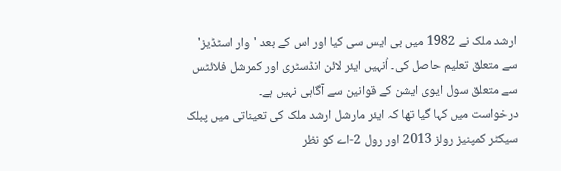ارشد ملک نے 1982 میں بی ایس سی کیا اور اس کے بعد 'وار اسٹڈیز' سے متعلق تعلیم حاصل کی۔ اُنہیں ایئر لائن انڈسٹری اور کمرشل فلائٹس سے متعلق سول ایوی ایشن کے قوانین سے آگاہی نہیں ہے۔
درخواست میں کہا گیا تھا کہ ایئر مارشل ارشد ملک کی تعیناتی میں پبلک سیکٹر کمپنیز رولز 2013 اور رول 2-اے کو نظر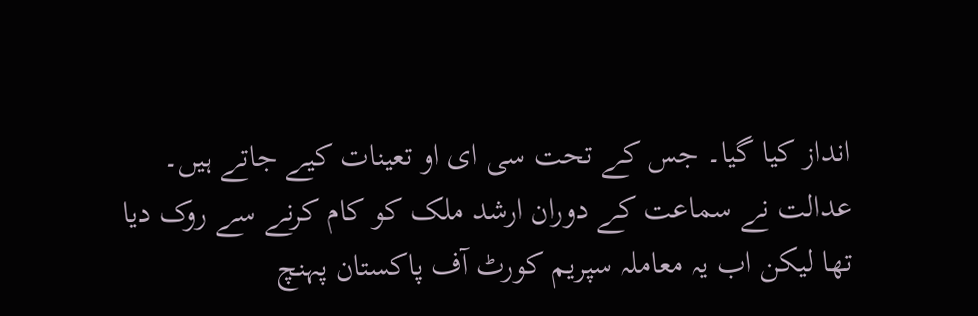انداز کیا گیا۔ جس کے تحت سی ای او تعینات کیے جاتے ہیں۔
عدالت نے سماعت کے دوران ارشد ملک کو کام کرنے سے روک دیا تھا لیکن اب یہ معاملہ سپریم کورٹ آف پاکستان پہنچ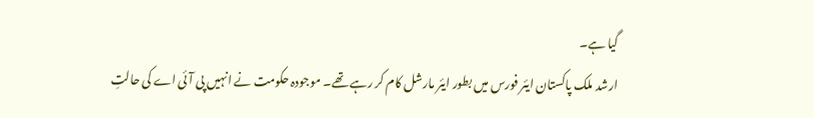گیا ہے۔
ارشد ملک پاکستان ایئر فورس میں بطور ایئر مارشل کام کر رہے تھے۔ موجودہ حکومت نے انہیں پی آئی اے کی حالتِ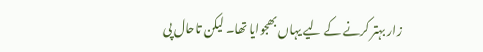زار بہتر کرنے کے لیے یہاں بھجوایا تھا۔ لیکن تاحال پی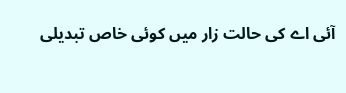آئی اے کی حالت زار میں کوئی خاص تبدیلی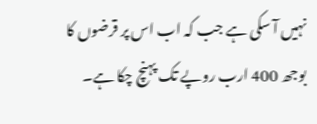نہیں آ سکی ہے جب کہ اب اس پر قرضوں کا بوجھ 400 ارب روپے تک پہنچ چکا ہے۔